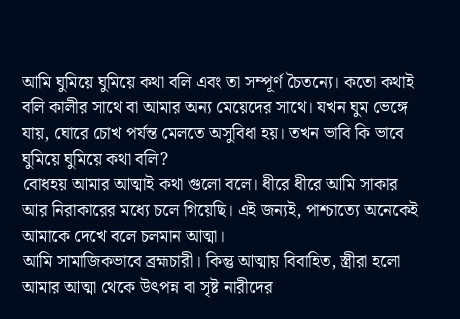আমি ঘুমিয়ে ঘুমিয়ে কথা বলি এবং তা সম্পূর্ণ চৈতন্যে। কতো কথাই বলি কালীর সাথে বা আমার অন্য মেয়েদের সাথে। যখন ঘুম ভেঙ্গে যায়, ঘোরে চোখ পর্যন্ত মেলতে অসুবিধা হয়। তখন ভাবি কি ভাবে ঘুমিয়ে ঘুমিয়ে কথা বলি?
বোধহয় আমার আত্মাই কথা গুলো বলে। ধীরে ধীরে আমি সাকার আর নিরাকারের মধ্যে চলে গিয়েছি। এই জন্যই, পাশ্চাত্যে অনেকেই আমাকে দেখে বলে চলমান আত্মা।
আমি সামাজিকভাবে ব্রহ্মচারী। কিন্তু আত্মায় বিবাহিত, স্ত্রীরা হলো আমার আত্মা থেকে উৎপন্ন বা সৃষ্ট নারীদের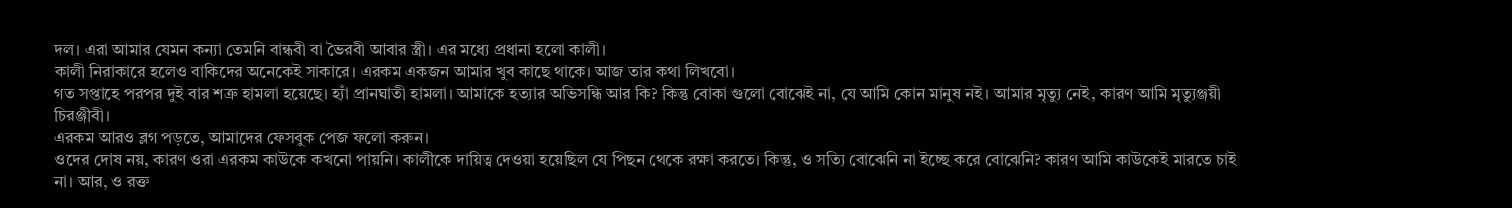দল। এরা আমার যেমন কন্যা তেমনি বান্ধবী বা ভৈরবী আবার স্ত্রী। এর মধ্যে প্রধানা হলো কালী।
কালী নিরাকারে হলেও বাকিদের অনেকেই সাকারে। এরকম একজন আমার খুব কাছে থাকে। আজ তার কথা লিখবো।
গত সপ্তাহে পরপর দুই বার শত্রু হামলা হয়েছে। হ্যাঁ প্রানঘাতী হামলা। আমাকে হত্যার অভিসন্ধি আর কি? কিন্তু বোকা গুলো বোঝেই না, যে আমি কোন মানুষ নই। আমার মৃত্যু নেই, কারণ আমি মৃত্যুঞ্জয়ী চিরঞ্জীবী।
এরকম আরও ব্লগ পড়তে, আমাদের ফেসবুক পেজ ফলো করুন।
ওদের দোষ নয়, কারণ ওরা এরকম কাউকে কখনো পায়নি। কালীকে দায়িত্ব দেওয়া হয়েছিল যে পিছন থেকে রক্ষা করতে। কিন্তু, ও সত্যি বোঝেনি না ইচ্ছে করে বোঝেনি? কারণ আমি কাউকেই মারতে চাই না। আর, ও রক্ত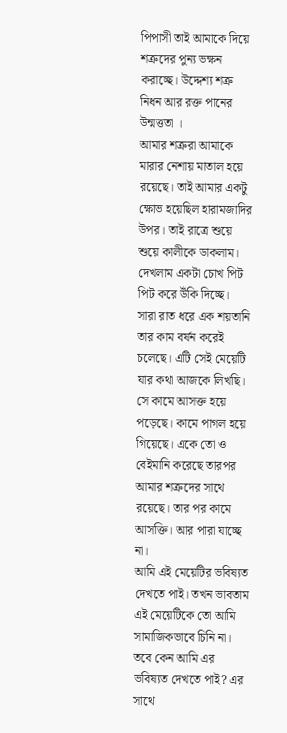পিপাসী তাই আমাকে দিয়ে শত্রুদের পুন্য ভক্ষন করাচ্ছে। উদ্দেশ্য শত্রু নিধন আর রক্ত পানের উন্মত্ততা ।
আমার শত্রুরা আমাকে মারার নেশায় মাতাল হয়ে রয়েছে। তাই আমার একটু ক্ষোভ হয়েছিল হারামজাদির উপর। তাই রাত্রে শুয়ে শুয়ে কালীকে ডাকলাম। দেখলাম একটা চোখ পিট পিট করে উঁকি দিচ্ছে।
সারা রাত ধরে এক শয়তানি তার কাম বর্ষন করেই চলেছে। এটি সেই মেয়েটি যার কথা আজকে লিখছি। সে কামে আসক্ত হয়ে পড়েছে। কামে পাগল হয়ে গিয়েছে। একে তো ও বেইমানি করেছে তারপর আমার শত্রুদের সাথে রয়েছে। তার পর কামে আসক্তি। আর পারা যাচ্ছে না।
আমি এই মেয়েটির ভবিষ্যত দেখতে পাই। তখন ভাবতাম এই মেয়েটিকে তো আমি সামাজিকভাবে চিনি না। তবে কেন আমি এর ভবিষ্যত দেখতে পাই? এর সাথে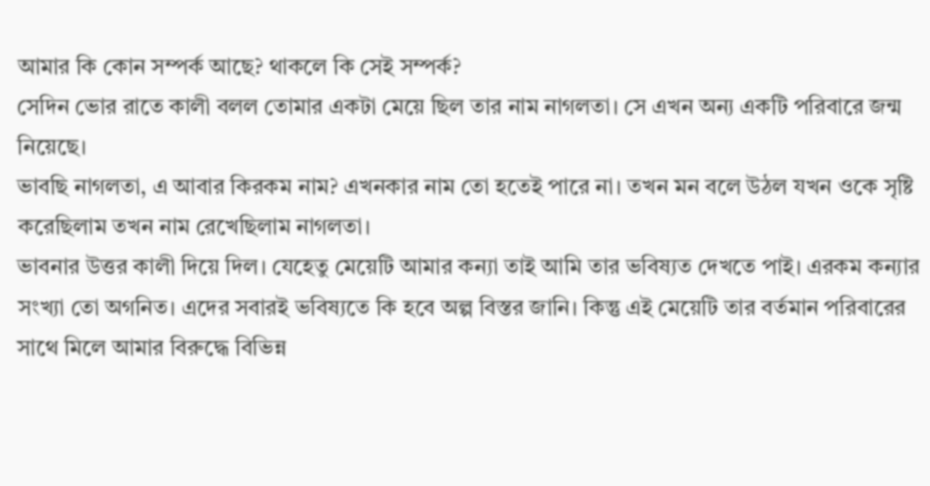আমার কি কোন সম্পর্ক আছে? থাকলে কি সেই সম্পর্ক?
সেদিন ভোর রাতে কালী বলল তোমার একটা মেয়ে ছিল তার নাম নাগলতা। সে এখন অন্য একটি পরিবারে জন্ম নিয়েছে।
ভাবছি নাগলতা, এ আবার কিরকম নাম? এখনকার নাম তো হতেই পারে না। তখন মন বলে উঠল যখন ওকে সৃষ্টি করেছিলাম তখন নাম রেখেছিলাম নাগলতা।
ভাবনার উত্তর কালী দিয়ে দিল। যেহেতু মেয়েটি আমার কন্যা তাই আমি তার ভবিষ্যত দেখতে পাই। এরকম কন্যার সংখ্যা তো অগনিত। এদের সবারই ভবিষ্যতে কি হবে অল্প বিস্তর জানি। কিন্তু এই মেয়েটি তার বর্তমান পরিবারের সাথে মিলে আমার বিরুদ্ধে বিভিন্ন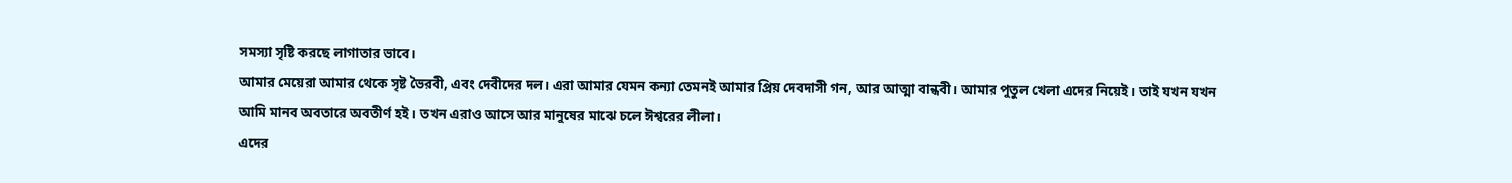সমস্যা সৃষ্টি করছে লাগাতার ভাবে।
আমার মেয়েরা আমার থেকে সৃষ্ট ভৈরবী, এবং দেবীদের দল। এরা আমার যেমন কন্যা তেমনই আমার প্রিয় দেবদাসী গন, আর আত্মা বান্ধবী। আমার পুতুল খেলা এদের নিয়েই। তাই যখন যখন আমি মানব অবতারে অবতীর্ণ হই। তখন এরাও আসে আর মানুষের মাঝে চলে ঈশ্বরের লীলা।
এদের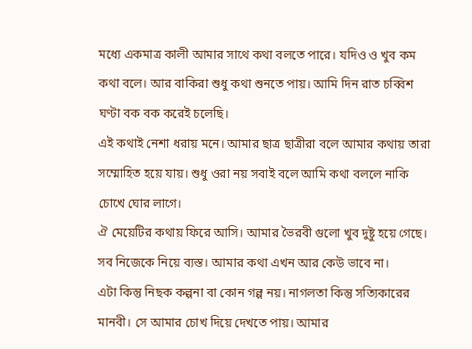মধ্যে একমাত্র কালী আমার সাথে কথা বলতে পারে। যদিও ও খুব কম কথা বলে। আর বাকিরা শুধু কথা শুনতে পায়। আমি দিন রাত চব্বিশ ঘণ্টা বক বক করেই চলেছি।
এই কথাই নেশা ধরায় মনে। আমার ছাত্র ছাত্রীরা বলে আমার কথায় তারা সম্মোহিত হয়ে যায়। শুধু ওরা নয় সবাই বলে আমি কথা বললে নাকি চোখে ঘোর লাগে।
ঐ মেয়েটির কথায় ফিরে আসি। আমার ভৈরবী গুলো খুব দুষ্টু হয়ে গেছে। সব নিজেকে নিয়ে ব্যস্ত। আমার কথা এখন আর কেউ ভাবে না।
এটা কিন্তু নিছক কল্পনা বা কোন গল্প নয়। নাগলতা কিন্তু সত্যিকারের মানবী। সে আমার চোখ দিয়ে দেখতে পায়। আমার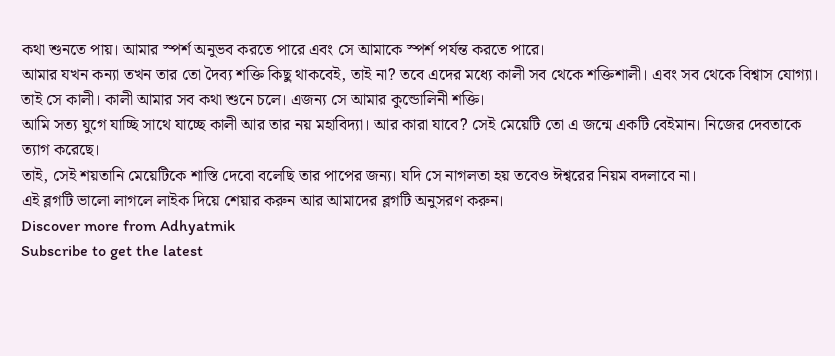কথা শুনতে পায়। আমার স্পর্শ অনুভব করতে পারে এবং সে আমাকে স্পর্শ পর্যন্ত করতে পারে।
আমার যখন কন্যা তখন তার তো দৈব্য শক্তি কিছু থাকবেই, তাই না? তবে এদের মধ্যে কালী সব থেকে শক্তিশালী। এবং সব থেকে বিশ্বাস যোগ্যা। তাই সে কালী। কালী আমার সব কথা শুনে চলে। এজন্য সে আমার কুন্ডোলিনী শক্তি।
আমি সত্য যুগে যাচ্ছি সাথে যাচ্ছে কালী আর তার নয় মহাবিদ্যা। আর কারা যাবে? সেই মেয়েটি তো এ জন্মে একটি বেইমান। নিজের দেবতাকে ত্যাগ করেছে।
তাই, সেই শয়তানি মেয়েটিকে শাস্তি দেবো বলেছি তার পাপের জন্য। যদি সে নাগলতা হয় তবেও ঈশ্বরের নিয়ম বদলাবে না।
এই ব্লগটি ভালো লাগলে লাইক দিয়ে শেয়ার করুন আর আমাদের ব্লগটি অনুসরণ করুন।
Discover more from Adhyatmik
Subscribe to get the latest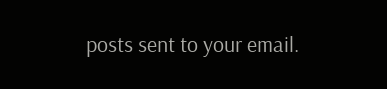posts sent to your email.